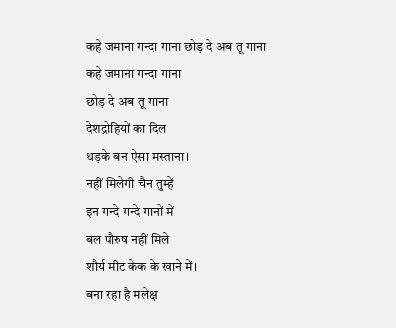कहे जमाना गन्दा गाना छोड़ दे अब तू गाना
कहे जमाना गन्दा गाना
छोड़ दे अब तू गाना
देशद्रोहियों का दिल
धड़के बन ऐसा मस्ताना।
नहीं मिलेगी चैन तुम्हें
इन गन्दे गन्दे गानों में
बल पौरुष नहीं मिले
शौर्य मीट केक के खाने में।
बना रहा है मलेक्ष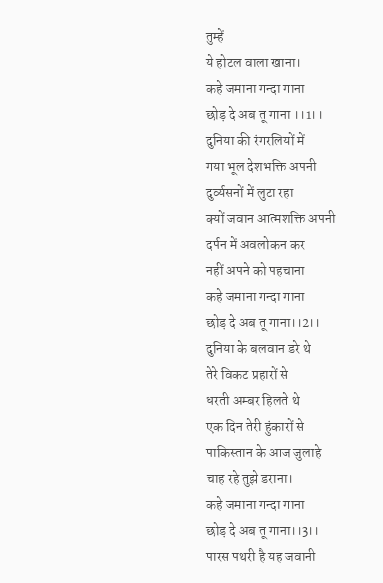तुम्हें
ये होटल वाला खाना।
कहे जमाना गन्दा गाना
छोड़ दे अब तू गाना ।।1।।
दुनिया की रंगरलियों में
गया भूल देशभक्ति अपनी
दुर्व्यसनों में लुटा रहा
क्यों जवान आत्मशक्ति अपनी
दर्पन में अवलोकन कर
नहीं अपने को पहचाना
कहे जमाना गन्दा गाना
छोड़ दे अब तू गाना।।2।।
दुनिया के बलवान डरे थे
तेरे विकट प्रहारों से
धरती अम्बर हिलते थे
एक दिन तेरी हुंकारों से
पाकिस्तान के आज जुलाहे
चाह रहे तुझे डराना।
कहे जमाना गन्दा गाना
छोड़ दे अब तू गाना।।3।।
पारस पथरी है यह जवानी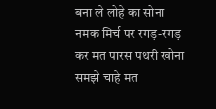बना ले लोहे का सोना
नमक मिर्च पर रगड़-रगड़
कर मत पारस पथरी खोना
समझे चाहे मत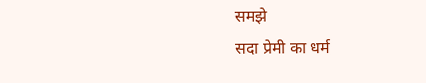समझे
सदा प्रेमी का धर्म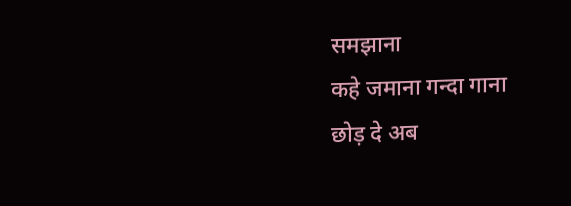समझाना
कहे जमाना गन्दा गाना
छोड़ दे अब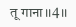तू गाना।।4।।